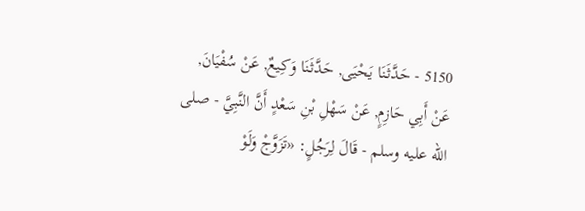5150 - حَدَّثَنَا يَحْيَى, حَدَّثَنَا وَكِيعٌ, عَنْ سُفْيَانَ, عَنْ أَبِي حَازِمٍ, عَنْ سَهْلِ بْنِ سَعْدٍ أَنَّ النَّبِيَّ - صلى الله عليه وسلم - قَالَ لِرَجُلٍ: «تَزَوَّجْ وَلَوْ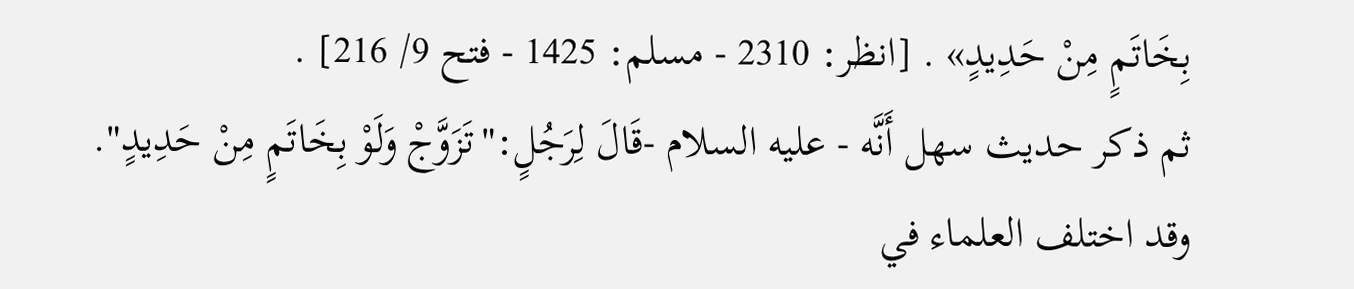بِخَاتَمٍ مِنْ حَدِيدٍ» . [انظر: 2310 - مسلم: 1425 - فتح 9/ 216] .
ثم ذكر حديث سهل أَنَّه - عليه السلام -قَالَ لِرَجُلٍ:"تَزَوَّجْ وَلَوْ بِخَاتَمٍ مِنْ حَدِيدٍ".
وقد اختلف العلماء في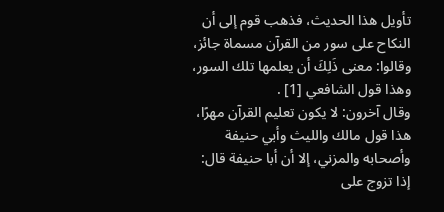تأويل هذا الحديث، فذهب قوم إلى أن النكاح على سور من القرآن مسماة جائز، وقالوا: معنى ذَلِكَ أن يعلمها تلك السور، وهذا قول الشافعي [1] .
وقال آخرون: لا يكون تعليم القرآن مهرًا، هذا قول مالك والليث وأبي حنيفة وأصحابه والمزني، إلا أن أبا حنيفة قال: إذا تزوج على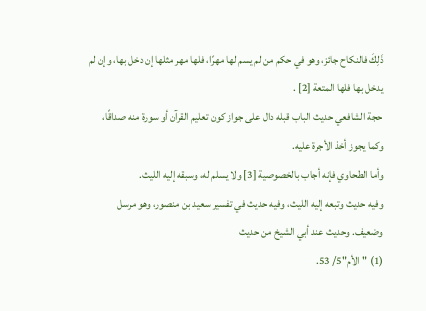ذَلِكَ فالنكاح جائز، وهو في حكم من لم يسم لها مهرًا، فلها مهر مثلها إن دخل بها، وإن لم يدخل بها فلها المتعة [2] .
حجة الشافعي حديث الباب قبله دال على جواز كون تعليم القرآن أو سورة منه صداقًا، وكما يجوز أخذ الأجرة عليه.
وأما الطحاوي فإنه أجاب بالخصوصية [3] ولا يسلم له، وسبقه إليه الليث.
وفيه حديث وتبعه إليه الليث، وفيه حديث في تفسير سعيد بن منصور، وهو مرسل وضعيف. وحديث عند أبي الشيخ من حديث
(1) "الأم"5/ 53.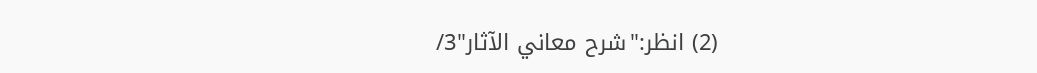(2) انظر:"شرح معاني الآثار"3/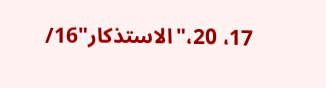17، 20،"الاستذكار"16/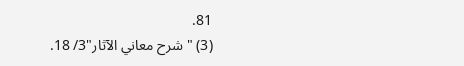81.
(3) "شرح معاني الآثار"3/ 18.